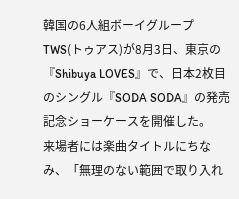韓国の6人組ボーイグループTWS(トゥアス)が8月3日、東京の『Shibuya LOVES』で、日本2枚目のシングル『SODA SODA』の発売記念ショーケースを開催した。
来場者には楽曲タイトルにちなみ、「無理のない範囲で取り入れ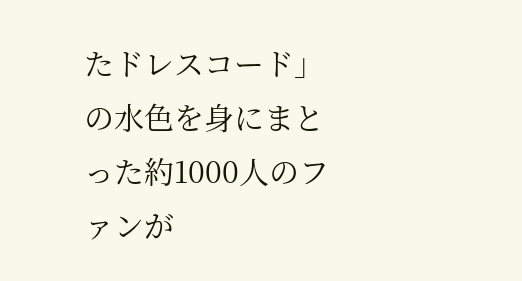たドレスコード」の水色を身にまとった約1000人のファンが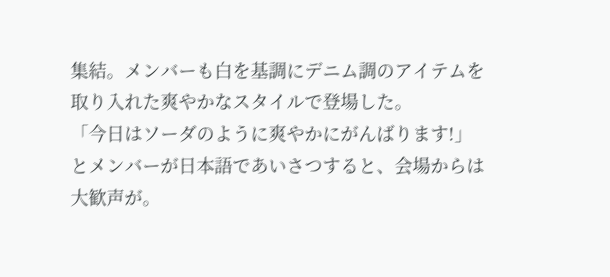集結。メンバーも白を基調にデニム調のアイテムを取り入れた爽やかなスタイルで登場した。
「今日はソーダのように爽やかにがんばります!」とメンバーが日本語であいさつすると、会場からは大歓声が。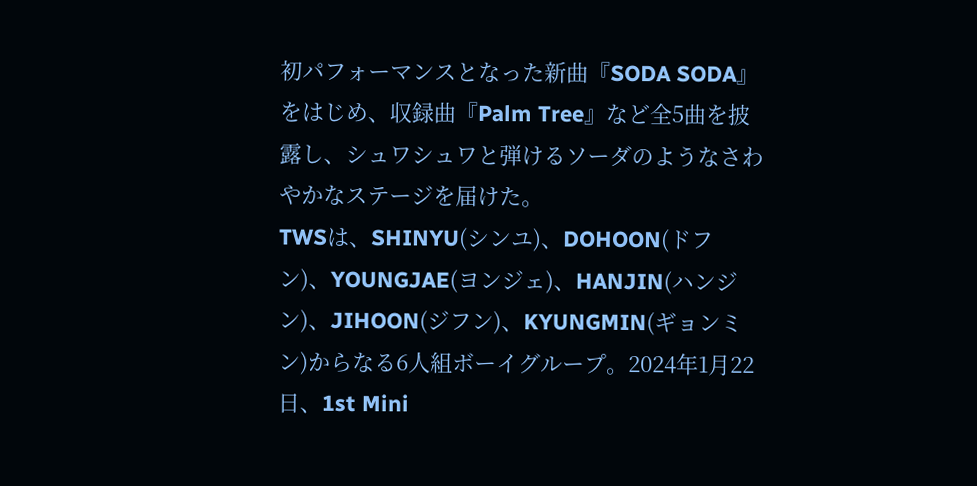初パフォーマンスとなった新曲『SODA SODA』をはじめ、収録曲『Palm Tree』など全5曲を披露し、シュワシュワと弾けるソーダのようなさわやかなステージを届けた。
TWSは、SHINYU(シンユ)、DOHOON(ドフン)、YOUNGJAE(ヨンジェ)、HANJIN(ハンジン)、JIHOON(ジフン)、KYUNGMIN(ギョンミン)からなる6人組ボーイグループ。2024年1月22日、1st Mini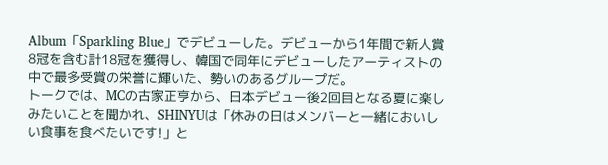Album「Sparkling Blue」でデビューした。デビューから1年間で新人賞8冠を含む計18冠を獲得し、韓国で同年にデビューしたアーティストの中で最多受賞の栄誉に輝いた、勢いのあるグループだ。
トークでは、MCの古家正亨から、日本デビュー後2回目となる夏に楽しみたいことを聞かれ、SHINYUは「休みの日はメンバーと一緒においしい食事を食べたいです!」と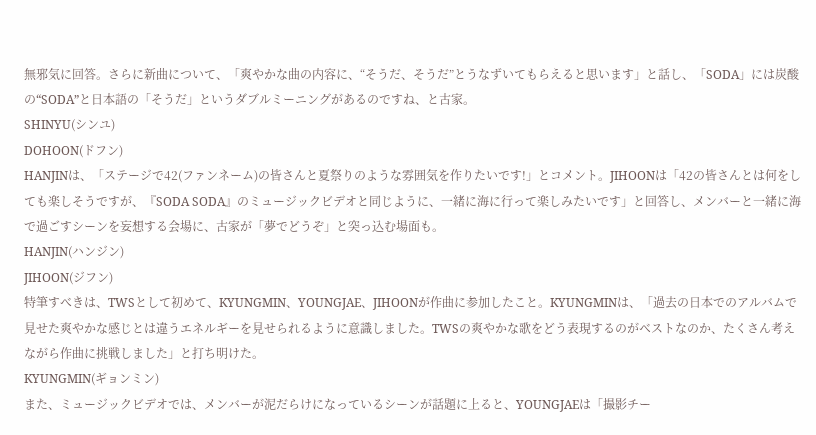無邪気に回答。さらに新曲について、「爽やかな曲の内容に、“そうだ、そうだ”とうなずいてもらえると思います」と話し、「SODA」には炭酸の“SODA”と日本語の「そうだ」というダブルミーニングがあるのですね、と古家。
SHINYU(シンユ)
DOHOON(ドフン)
HANJINは、「ステージで42(ファンネーム)の皆さんと夏祭りのような雰囲気を作りたいです!」とコメント。JIHOONは「42の皆さんとは何をしても楽しそうですが、『SODA SODA』のミュージックビデオと同じように、一緒に海に行って楽しみたいです」と回答し、メンバーと一緒に海で過ごすシーンを妄想する会場に、古家が「夢でどうぞ」と突っ込む場面も。
HANJIN(ハンジン)
JIHOON(ジフン)
特筆すべきは、TWSとして初めて、KYUNGMIN、YOUNGJAE、JIHOONが作曲に参加したこと。KYUNGMINは、「過去の日本でのアルバムで見せた爽やかな感じとは違うエネルギーを見せられるように意識しました。TWSの爽やかな歌をどう表現するのがベストなのか、たくさん考えながら作曲に挑戦しました」と打ち明けた。
KYUNGMIN(ギョンミン)
また、ミュージックビデオでは、メンバーが泥だらけになっているシーンが話題に上ると、YOUNGJAEは「撮影チー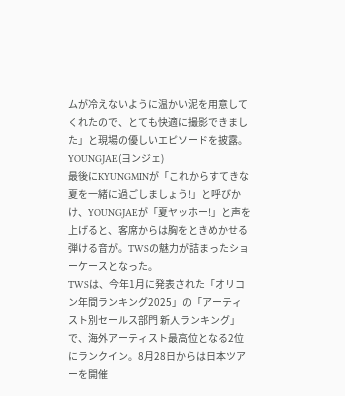ムが冷えないように温かい泥を用意してくれたので、とても快適に撮影できました」と現場の優しいエピソードを披露。
YOUNGJAE(ヨンジェ)
最後にKYUNGMINが「これからすてきな夏を一緒に過ごしましょう!」と呼びかけ、YOUNGJAEが「夏ヤッホー!」と声を上げると、客席からは胸をときめかせる弾ける音が。TWSの魅力が詰まったショーケースとなった。
TWSは、今年1月に発表された「オリコン年間ランキング2025」の「アーティスト別セールス部門 新人ランキング」で、海外アーティスト最高位となる2位にランクイン。8月28日からは日本ツアーを開催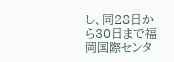し、同28日から30日まで福岡国際センタ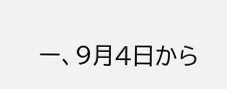ー、9月4日から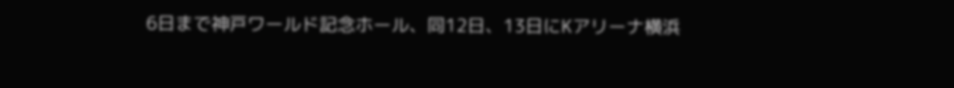6日まで神戸ワールド記念ホール、同12日、13日にKアリーナ横浜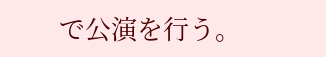で公演を行う。